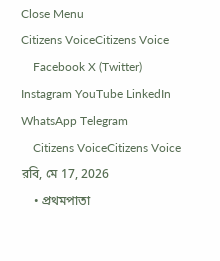Close Menu
Citizens VoiceCitizens Voice
    Facebook X (Twitter) Instagram YouTube LinkedIn WhatsApp Telegram
    Citizens VoiceCitizens Voice রবি, মে 17, 2026
    • প্রথমপাতা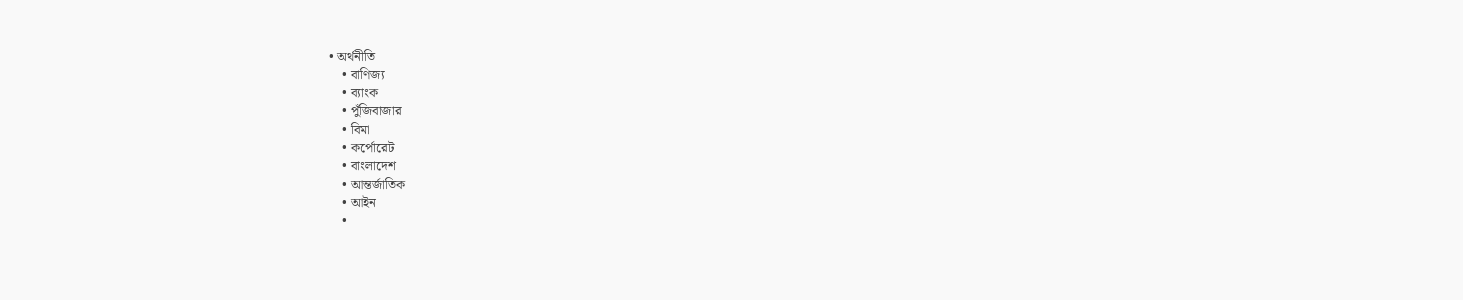• অর্থনীতি
    • বাণিজ্য
    • ব্যাংক
    • পুঁজিবাজার
    • বিমা
    • কর্পোরেট
    • বাংলাদেশ
    • আন্তর্জাতিক
    • আইন
    •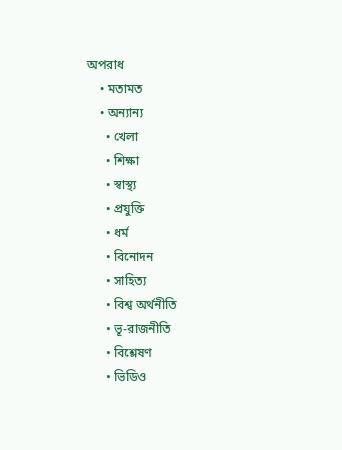অপরাধ
    • মতামত
    • অন্যান্য
      • খেলা
      • শিক্ষা
      • স্বাস্থ্য
      • প্রযুক্তি
      • ধর্ম
      • বিনোদন
      • সাহিত্য
      • বিশ্ব অর্থনীতি
      • ভূ-রাজনীতি
      • বিশ্লেষণ
      • ভিডিও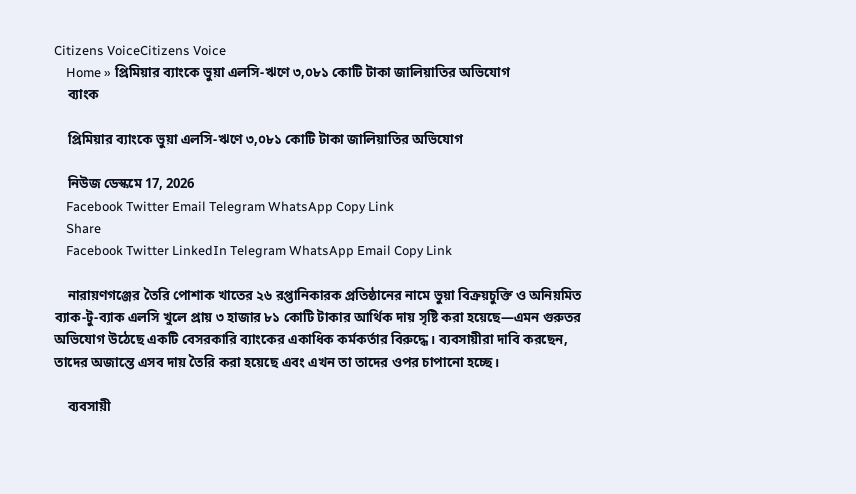Citizens VoiceCitizens Voice
    Home » প্রিমিয়ার ব্যাংকে ভুয়া এলসি-ঋণে ৩,০৮১ কোটি টাকা জালিয়াতির অভিযোগ
    ব্যাংক

    প্রিমিয়ার ব্যাংকে ভুয়া এলসি-ঋণে ৩,০৮১ কোটি টাকা জালিয়াতির অভিযোগ

    নিউজ ডেস্কমে 17, 2026
    Facebook Twitter Email Telegram WhatsApp Copy Link
    Share
    Facebook Twitter LinkedIn Telegram WhatsApp Email Copy Link

    নারায়ণগঞ্জের তৈরি পোশাক খাতের ২৬ রপ্তানিকারক প্রতিষ্ঠানের নামে ভুয়া বিক্রয়চুক্তি ও অনিয়মিত ব্যাক-টু-ব্যাক এলসি খুলে প্রায় ৩ হাজার ৮১ কোটি টাকার আর্থিক দায় সৃষ্টি করা হয়েছে—এমন গুরুতর অভিযোগ উঠেছে একটি বেসরকারি ব্যাংকের একাধিক কর্মকর্তার বিরুদ্ধে। ব্যবসায়ীরা দাবি করছেন, তাদের অজান্তে এসব দায় তৈরি করা হয়েছে এবং এখন তা তাদের ওপর চাপানো হচ্ছে।

    ব্যবসায়ী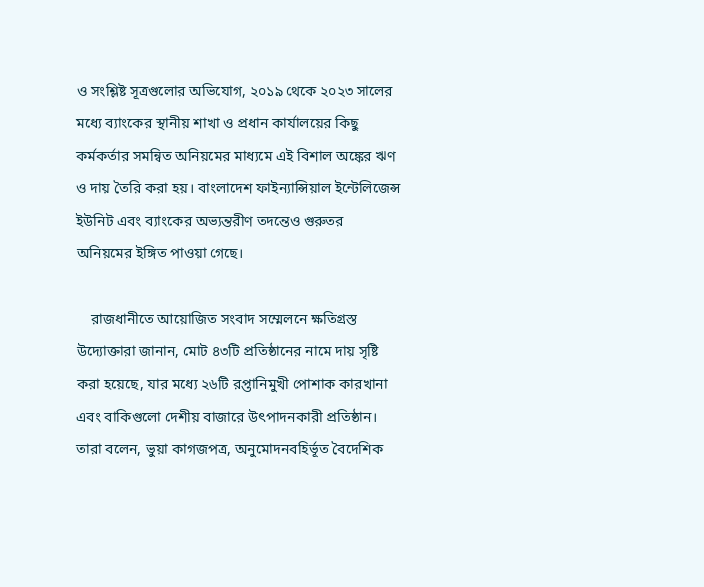ও সংশ্লিষ্ট সূত্রগুলোর অভিযোগ, ২০১৯ থেকে ২০২৩ সালের মধ্যে ব্যাংকের স্থানীয় শাখা ও প্রধান কার্যালয়ের কিছু কর্মকর্তার সমন্বিত অনিয়মের মাধ্যমে এই বিশাল অঙ্কের ঋণ ও দায় তৈরি করা হয়। বাংলাদেশ ফাইন্যান্সিয়াল ইন্টেলিজেন্স ইউনিট এবং ব্যাংকের অভ্যন্তরীণ তদন্তেও গুরুতর অনিয়মের ইঙ্গিত পাওয়া গেছে।

    রাজধানীতে আয়োজিত সংবাদ সম্মেলনে ক্ষতিগ্রস্ত উদ্যোক্তারা জানান, মোট ৪৩টি প্রতিষ্ঠানের নামে দায় সৃষ্টি করা হয়েছে, যার মধ্যে ২৬টি রপ্তানিমুখী পোশাক কারখানা এবং বাকিগুলো দেশীয় বাজারে উৎপাদনকারী প্রতিষ্ঠান। তারা বলেন, ভুয়া কাগজপত্র, অনুমোদনবহির্ভূত বৈদেশিক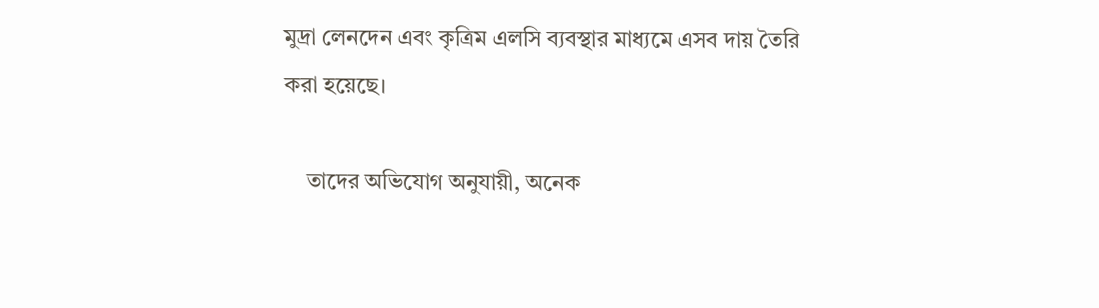মুদ্রা লেনদেন এবং কৃত্রিম এলসি ব্যবস্থার মাধ্যমে এসব দায় তৈরি করা হয়েছে।

    তাদের অভিযোগ অনুযায়ী, অনেক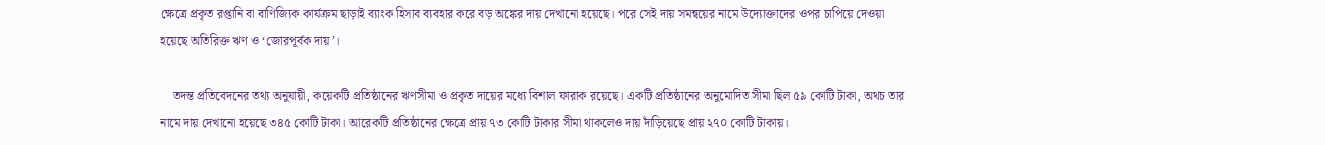ক্ষেত্রে প্রকৃত রপ্তানি বা বাণিজ্যিক কার্যক্রম ছাড়াই ব্যাংক হিসাব ব্যবহার করে বড় অঙ্কের দায় দেখানো হয়েছে। পরে সেই দায় সমন্বয়ের নামে উদ্যোক্তাদের ওপর চাপিয়ে দেওয়া হয়েছে অতিরিক্ত ঋণ ও ‘জোরপূর্বক দায়’।

    তদন্ত প্রতিবেদনের তথ্য অনুযায়ী, কয়েকটি প্রতিষ্ঠানের ঋণসীমা ও প্রকৃত দায়ের মধ্যে বিশাল ফারাক রয়েছে। একটি প্রতিষ্ঠানের অনুমোদিত সীমা ছিল ৫৯ কোটি টাকা, অথচ তার নামে দায় দেখানো হয়েছে ৩৪৫ কোটি টাকা। আরেকটি প্রতিষ্ঠানের ক্ষেত্রে প্রায় ৭৩ কোটি টাকার সীমা থাকলেও দায় দাঁড়িয়েছে প্রায় ২৭০ কোটি টাকায়।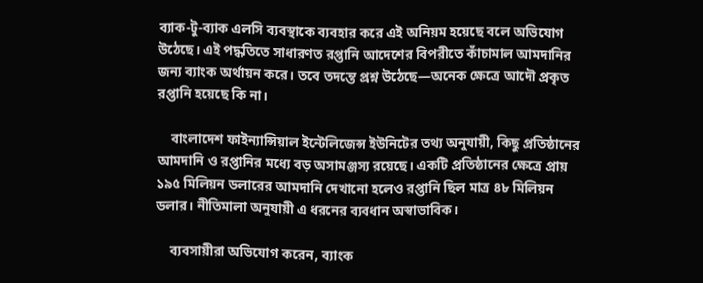ব্যাক-টু-ব্যাক এলসি ব্যবস্থাকে ব্যবহার করে এই অনিয়ম হয়েছে বলে অভিযোগ উঠেছে। এই পদ্ধতিতে সাধারণত রপ্তানি আদেশের বিপরীতে কাঁচামাল আমদানির জন্য ব্যাংক অর্থায়ন করে। তবে তদন্তে প্রশ্ন উঠেছে—অনেক ক্ষেত্রে আদৌ প্রকৃত রপ্তানি হয়েছে কি না।

    বাংলাদেশ ফাইন্যান্সিয়াল ইন্টেলিজেন্স ইউনিটের তথ্য অনুযায়ী, কিছু প্রতিষ্ঠানের আমদানি ও রপ্তানির মধ্যে বড় অসামঞ্জস্য রয়েছে। একটি প্রতিষ্ঠানের ক্ষেত্রে প্রায় ১৯৫ মিলিয়ন ডলারের আমদানি দেখানো হলেও রপ্তানি ছিল মাত্র ৪৮ মিলিয়ন ডলার। নীতিমালা অনুযায়ী এ ধরনের ব্যবধান অস্বাভাবিক।

    ব্যবসায়ীরা অভিযোগ করেন, ব্যাংক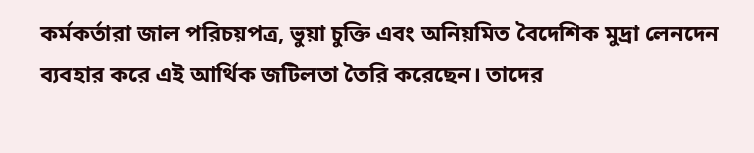কর্মকর্তারা জাল পরিচয়পত্র, ভুয়া চুক্তি এবং অনিয়মিত বৈদেশিক মুদ্রা লেনদেন ব্যবহার করে এই আর্থিক জটিলতা তৈরি করেছেন। তাদের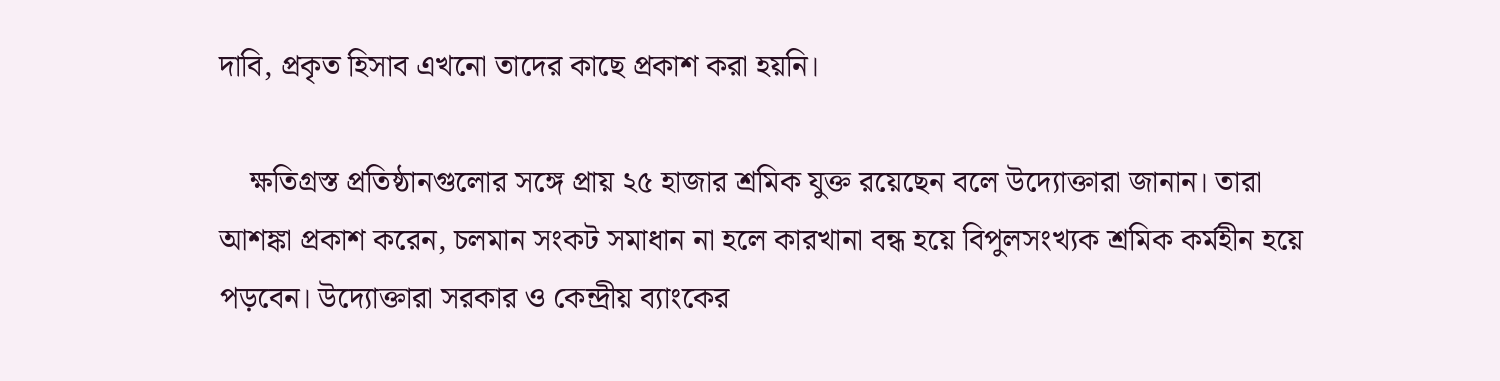দাবি, প্রকৃত হিসাব এখনো তাদের কাছে প্রকাশ করা হয়নি।

    ক্ষতিগ্রস্ত প্রতিষ্ঠানগুলোর সঙ্গে প্রায় ২৫ হাজার শ্রমিক যুক্ত রয়েছেন বলে উদ্যোক্তারা জানান। তারা আশঙ্কা প্রকাশ করেন, চলমান সংকট সমাধান না হলে কারখানা বন্ধ হয়ে বিপুলসংখ্যক শ্রমিক কর্মহীন হয়ে পড়বেন। উদ্যোক্তারা সরকার ও কেন্দ্রীয় ব্যাংকের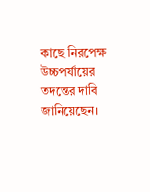কাছে নিরপেক্ষ উচ্চপর্যায়ের তদন্তের দাবি জানিয়েছেন।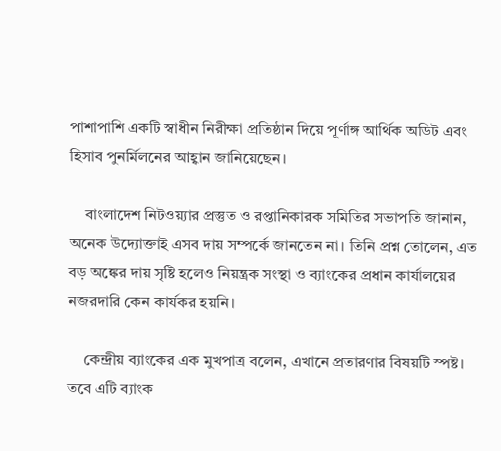পাশাপাশি একটি স্বাধীন নিরীক্ষা প্রতিষ্ঠান দিয়ে পূর্ণাঙ্গ আর্থিক অডিট এবং হিসাব পুনর্মিলনের আহ্বান জানিয়েছেন।

    বাংলাদেশ নিটওয়্যার প্রস্তুত ও রপ্তানিকারক সমিতির সভাপতি জানান, অনেক উদ্যোক্তাই এসব দায় সম্পর্কে জানতেন না। তিনি প্রশ্ন তোলেন, এত বড় অঙ্কের দায় সৃষ্টি হলেও নিয়ন্ত্রক সংস্থা ও ব্যাংকের প্রধান কার্যালয়ের নজরদারি কেন কার্যকর হয়নি।

    কেন্দ্রীয় ব্যাংকের এক মুখপাত্র বলেন, এখানে প্রতারণার বিষয়টি স্পষ্ট। তবে এটি ব্যাংক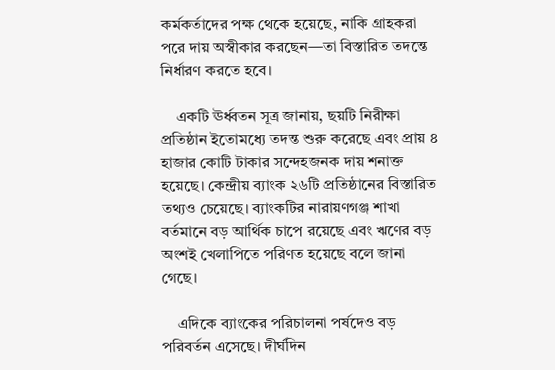কর্মকর্তাদের পক্ষ থেকে হয়েছে, নাকি গ্রাহকরা পরে দায় অস্বীকার করছেন—তা বিস্তারিত তদন্তে নির্ধারণ করতে হবে।

    একটি ঊর্ধ্বতন সূত্র জানায়, ছয়টি নিরীক্ষা প্রতিষ্ঠান ইতোমধ্যে তদন্ত শুরু করেছে এবং প্রায় ৪ হাজার কোটি টাকার সন্দেহজনক দায় শনাক্ত হয়েছে। কেন্দ্রীয় ব্যাংক ২৬টি প্রতিষ্ঠানের বিস্তারিত তথ্যও চেয়েছে। ব্যাংকটির নারায়ণগঞ্জ শাখা বর্তমানে বড় আর্থিক চাপে রয়েছে এবং ঋণের বড় অংশই খেলাপিতে পরিণত হয়েছে বলে জানা গেছে।

    এদিকে ব্যাংকের পরিচালনা পর্ষদেও বড় পরিবর্তন এসেছে। দীর্ঘদিন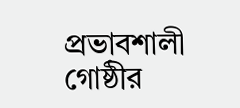প্রভাবশালী গোষ্ঠীর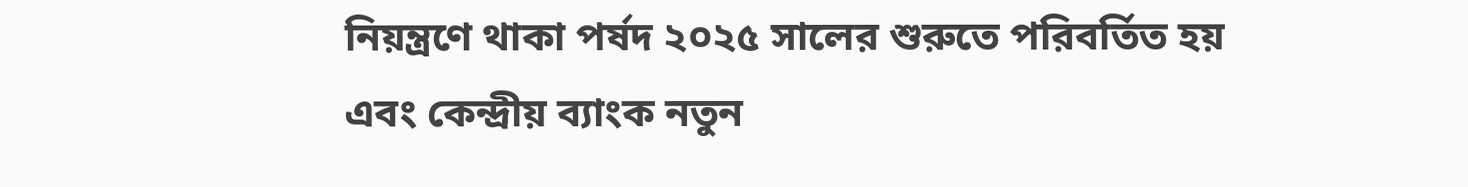নিয়ন্ত্রণে থাকা পর্ষদ ২০২৫ সালের শুরুতে পরিবর্তিত হয় এবং কেন্দ্রীয় ব্যাংক নতুন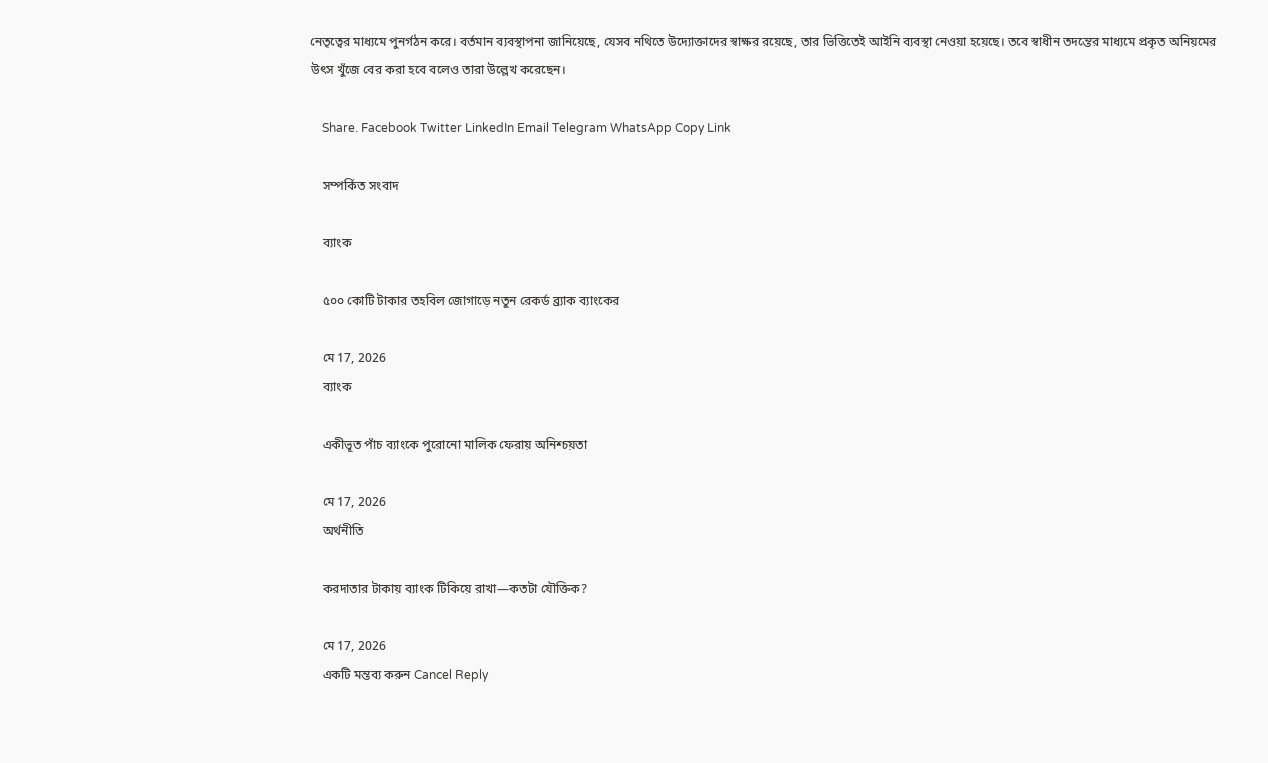নেতৃত্বের মাধ্যমে পুনর্গঠন করে। বর্তমান ব্যবস্থাপনা জানিয়েছে, যেসব নথিতে উদ্যোক্তাদের স্বাক্ষর রয়েছে, তার ভিত্তিতেই আইনি ব্যবস্থা নেওয়া হয়েছে। তবে স্বাধীন তদন্তের মাধ্যমে প্রকৃত অনিয়মের উৎস খুঁজে বের করা হবে বলেও তারা উল্লেখ করেছেন।

    Share. Facebook Twitter LinkedIn Email Telegram WhatsApp Copy Link

    সম্পর্কিত সংবাদ

    ব্যাংক

    ৫০০ কোটি টাকার তহবিল জোগাড়ে নতুন রেকর্ড ব্র্যাক ব্যাংকের

    মে 17, 2026
    ব্যাংক

    একীভূত পাঁচ ব্যাংকে পুরোনো মালিক ফেরায় অনিশ্চয়তা

    মে 17, 2026
    অর্থনীতি

    করদাতার টাকায় ব্যাংক টিকিয়ে রাখা—কতটা যৌক্তিক?

    মে 17, 2026
    একটি মন্তব্য করুন Cancel Reply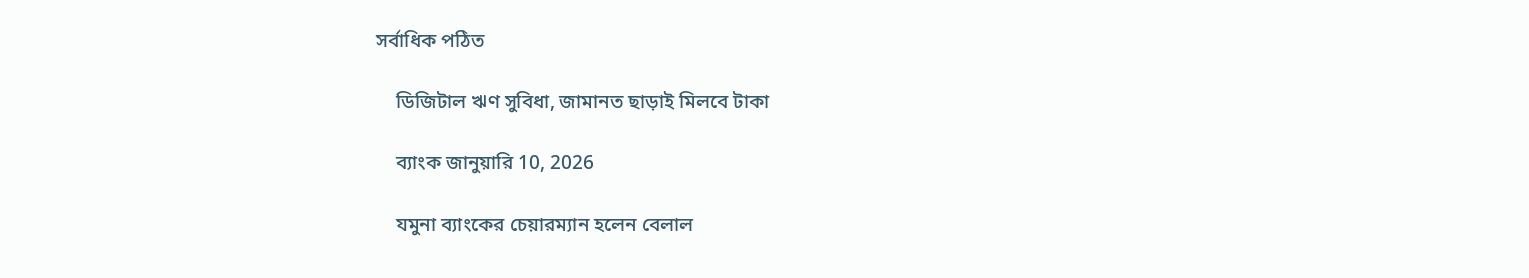সর্বাধিক পঠিত

    ডিজিটাল ঋণ সুবিধা, জামানত ছাড়াই মিলবে টাকা

    ব্যাংক জানুয়ারি 10, 2026

    যমুনা ব্যাংকের চেয়ারম্যান হলেন বেলাল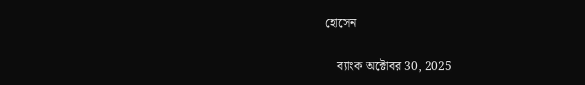হোসেন

    ব্যাংক অক্টোবর 30, 2025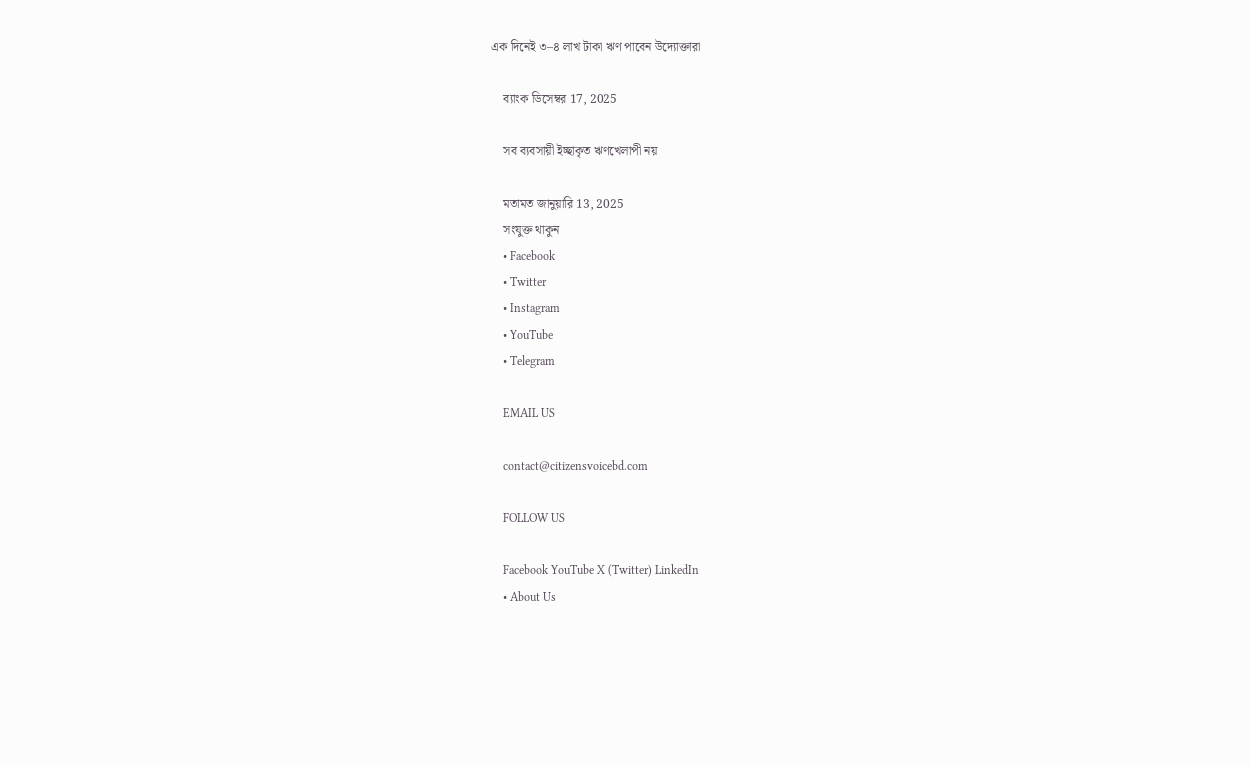এক দিনেই ৩–৪ লাখ টাকা ঋণ পাবেন উদ্যোক্তারা

    ব্যাংক ডিসেম্বর 17, 2025

    সব ব্যবসায়ী ইচ্ছাকৃত ঋণখেলাপী নয়

    মতামত জানুয়ারি 13, 2025
    সংযুক্ত থাকুন
    • Facebook
    • Twitter
    • Instagram
    • YouTube
    • Telegram

    EMAIL US

    contact@citizensvoicebd.com

    FOLLOW US

    Facebook YouTube X (Twitter) LinkedIn
    • About Us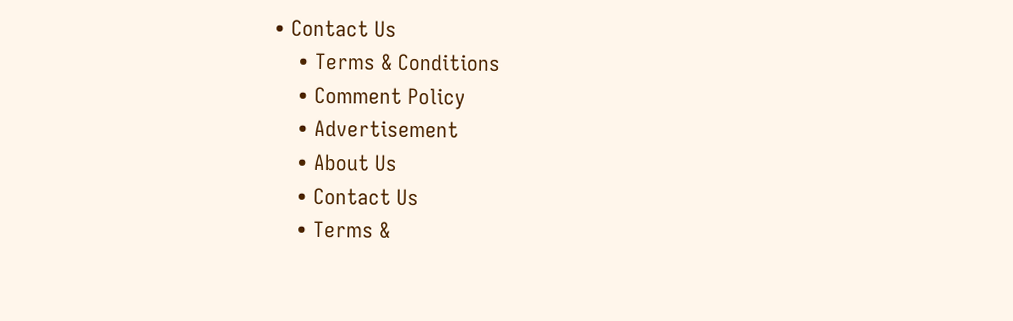• Contact Us
    • Terms & Conditions
    • Comment Policy
    • Advertisement
    • About Us
    • Contact Us
    • Terms &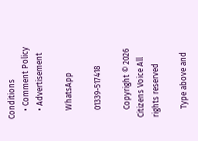Conditions
    • Comment Policy
    • Advertisement

    WhatsApp

    01339-517418

    Copyright © 2026 Citizens Voice All rights reserved

    Type above and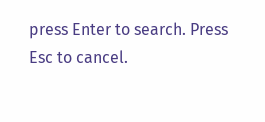press Enter to search. Press Esc to cancel.